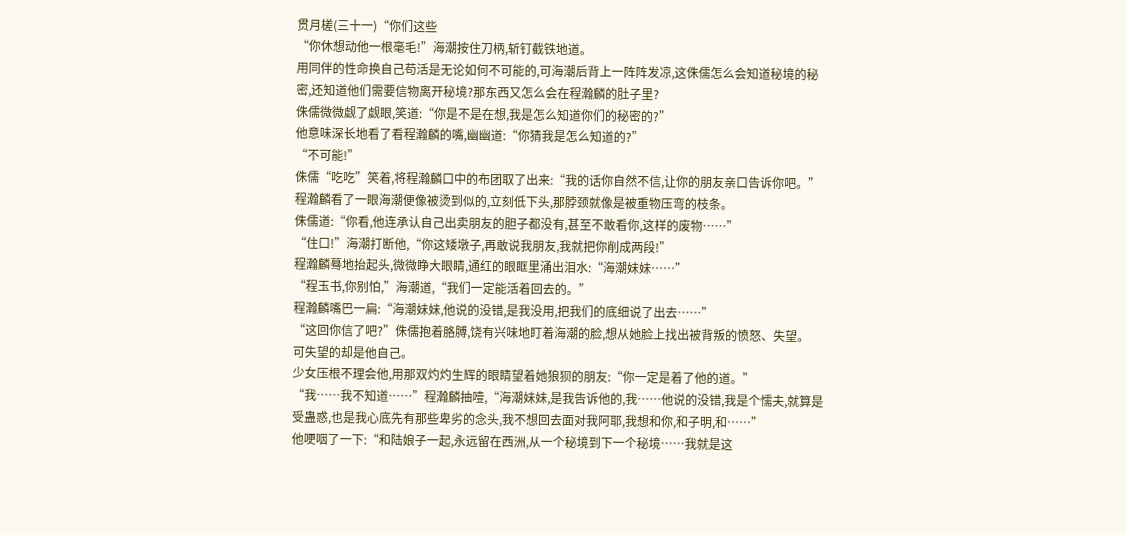贯月槎(三十一)“你们这些
“你休想动他一根毫毛!”海潮按住刀柄,斩钉截铁地道。
用同伴的性命换自己苟活是无论如何不可能的,可海潮后背上一阵阵发凉,这侏儒怎么会知道秘境的秘密,还知道他们需要信物离开秘境?那东西又怎么会在程瀚麟的肚子里?
侏儒微微觑了觑眼,笑道:“你是不是在想,我是怎么知道你们的秘密的?”
他意味深长地看了看程瀚麟的嘴,幽幽道:“你猜我是怎么知道的?”
“不可能!”
侏儒“吃吃”笑着,将程瀚麟口中的布团取了出来:“我的话你自然不信,让你的朋友亲口告诉你吧。”
程瀚麟看了一眼海潮便像被烫到似的,立刻低下头,那脖颈就像是被重物压弯的枝条。
侏儒道:“你看,他连承认自己出卖朋友的胆子都没有,甚至不敢看你,这样的废物……”
“住口!”海潮打断他,“你这矮墩子,再敢说我朋友,我就把你削成两段!”
程瀚麟蓦地抬起头,微微睁大眼睛,通红的眼眶里涌出泪水:“海潮妹妹……”
“程玉书,你别怕,”海潮道,“我们一定能活着回去的。”
程瀚麟嘴巴一扁:“海潮妹妹,他说的没错,是我没用,把我们的底细说了出去……”
“这回你信了吧?”侏儒抱着胳膊,饶有兴味地盯着海潮的脸,想从她脸上找出被背叛的愤怒、失望。
可失望的却是他自己。
少女压根不理会他,用那双灼灼生辉的眼睛望着她狼狈的朋友:“你一定是着了他的道。”
“我……我不知道……”程瀚麟抽噎,“海潮妹妹,是我告诉他的,我……他说的没错,我是个懦夫,就算是受蛊惑,也是我心底先有那些卑劣的念头,我不想回去面对我阿耶,我想和你,和子明,和……”
他哽咽了一下:“和陆娘子一起,永远留在西洲,从一个秘境到下一个秘境……我就是这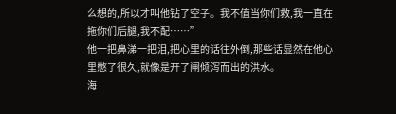么想的,所以才叫他钻了空子。我不值当你们救,我一直在拖你们后腿,我不配……”
他一把鼻涕一把泪,把心里的话往外倒,那些话显然在他心里憋了很久,就像是开了闸倾泻而出的洪水。
海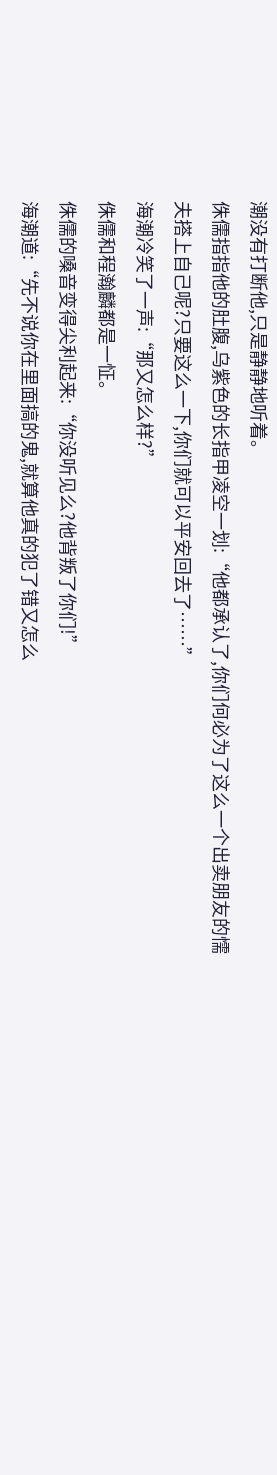潮没有打断他,只是静静地听着。
侏儒指指他的肚腹,乌紫色的长指甲凌空一划:“他都承认了,你们何必为了这么一个出卖朋友的懦夫搭上自己呢?只要这么一下,你们就可以平安回去了……”
海潮冷笑了一声:“那又怎么样?”
侏儒和程瀚麟都是一怔。
侏儒的嗓音变得尖利起来:“你没听见么?他背叛了你们!”
海潮道:“先不说你在里面搞的鬼,就算他真的犯了错又怎么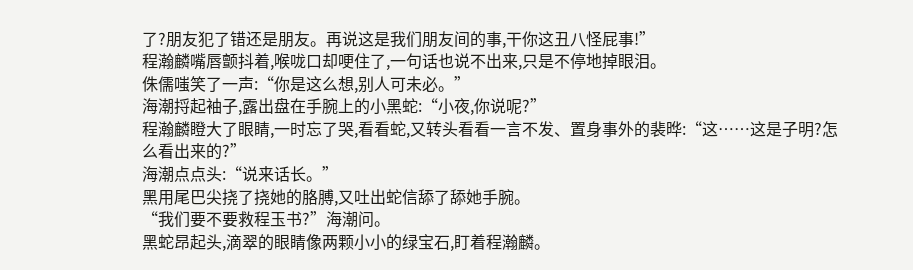了?朋友犯了错还是朋友。再说这是我们朋友间的事,干你这丑八怪屁事!”
程瀚麟嘴唇颤抖着,喉咙口却哽住了,一句话也说不出来,只是不停地掉眼泪。
侏儒嗤笑了一声:“你是这么想,别人可未必。”
海潮捋起袖子,露出盘在手腕上的小黑蛇:“小夜,你说呢?”
程瀚麟瞪大了眼睛,一时忘了哭,看看蛇,又转头看看一言不发、置身事外的裴晔:“这……这是子明?怎么看出来的?”
海潮点点头:“说来话长。”
黑用尾巴尖挠了挠她的胳膊,又吐出蛇信舔了舔她手腕。
“我们要不要救程玉书?”海潮问。
黑蛇昂起头,滴翠的眼睛像两颗小小的绿宝石,盯着程瀚麟。